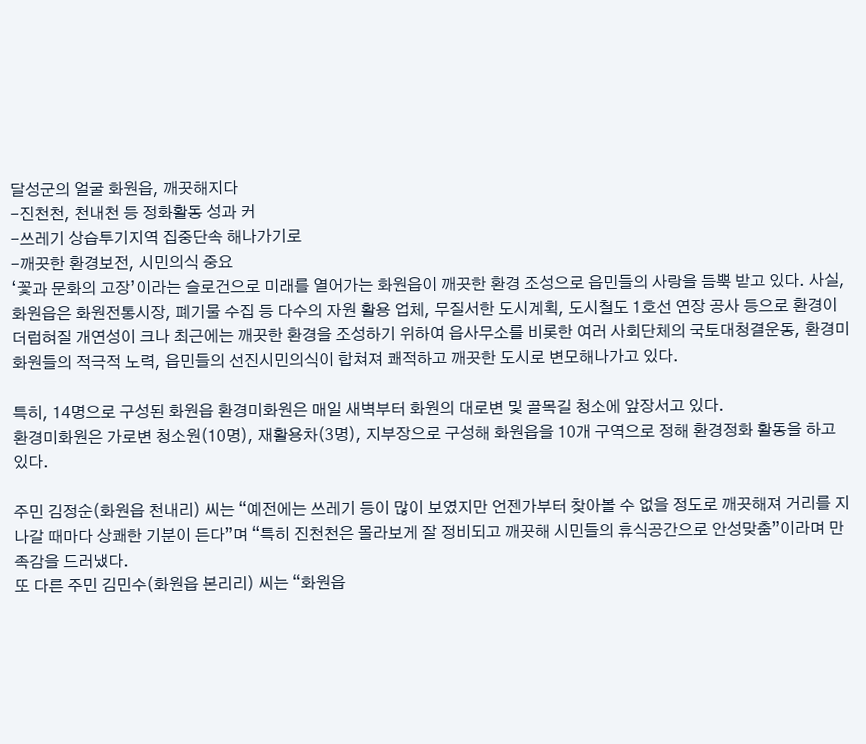달성군의 얼굴 화원읍, 깨끗해지다
-진천천, 천내천 등 정화활동 성과 커
-쓰레기 상습투기지역 집중단속 해나가기로
-깨끗한 환경보전, 시민의식 중요
‘꽃과 문화의 고장’이라는 슬로건으로 미래를 열어가는 화원읍이 깨끗한 환경 조성으로 읍민들의 사랑을 듬뿍 받고 있다. 사실, 화원읍은 화원전통시장, 폐기물 수집 등 다수의 자원 활용 업체, 무질서한 도시계획, 도시철도 1호선 연장 공사 등으로 환경이 더럽혀질 개연성이 크나 최근에는 깨끗한 환경을 조성하기 위하여 읍사무소를 비롯한 여러 사회단체의 국토대청결운동, 환경미화원들의 적극적 노력, 읍민들의 선진시민의식이 합쳐져 쾌적하고 깨끗한 도시로 변모해나가고 있다.

특히, 14명으로 구성된 화원읍 환경미화원은 매일 새벽부터 화원의 대로변 및 골목길 청소에 앞장서고 있다.
환경미화원은 가로변 청소원(10명), 재활용차(3명), 지부장으로 구성해 화원읍을 10개 구역으로 정해 환경정화 활동을 하고 있다.

주민 김정순(화원읍 천내리) 씨는 “예전에는 쓰레기 등이 많이 보였지만 언젠가부터 찾아볼 수 없을 정도로 깨끗해져 거리를 지나갈 때마다 상쾌한 기분이 든다”며 “특히 진천천은 몰라보게 잘 정비되고 깨끗해 시민들의 휴식공간으로 안성맞춤”이라며 만족감을 드러냈다.
또 다른 주민 김민수(화원읍 본리리) 씨는 “화원읍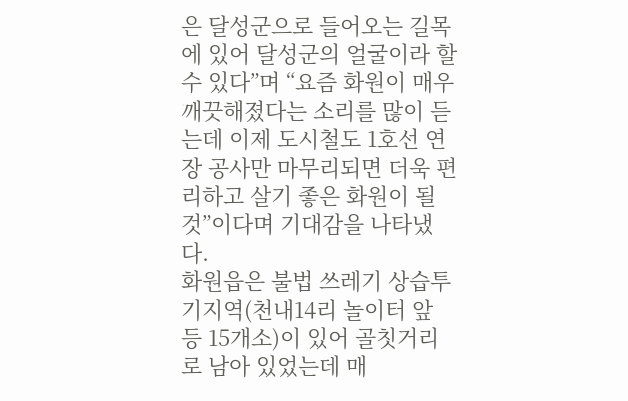은 달성군으로 들어오는 길목에 있어 달성군의 얼굴이라 할 수 있다”며 “요즘 화원이 매우 깨끗해졌다는 소리를 많이 듣는데 이제 도시철도 1호선 연장 공사만 마무리되면 더욱 편리하고 살기 좋은 화원이 될 것”이다며 기대감을 나타냈다.
화원읍은 불법 쓰레기 상습투기지역(천내14리 놀이터 앞 등 15개소)이 있어 골칫거리로 남아 있었는데 매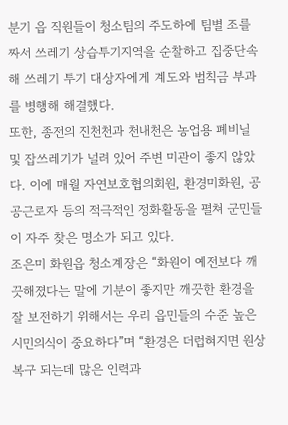분기 읍 직원들이 청소팀의 주도하에 팀별 조를 짜서 쓰레기 상습투기지역을 순찰하고 집중단속 해 쓰레기 투기 대상자에게 계도와 범칙금 부과를 병행해 해결했다.
또한, 종전의 진천천과 천내천은 농업용 폐비닐 및 잡쓰레기가 널려 있어 주변 미관이 좋지 않았다. 이에 매월 자연보호협의회원, 환경미화원, 공공근로자 등의 적극적인 정화활동을 펼쳐 군민들이 자주 찾은 명소가 되고 있다.
조은미 화원읍 청소계장은 “화원이 예전보다 깨끗해졌다는 말에 기분이 좋지만 깨끗한 환경을 잘 보전하기 위해서는 우리 읍민들의 수준 높은 시민의식이 중요하다”며 “환경은 더럽혀지면 원상복구 되는데 많은 인력과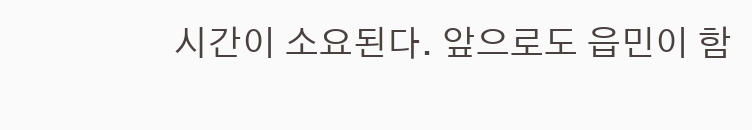시간이 소요된다. 앞으로도 읍민이 함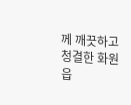께 깨끗하고 청결한 화원읍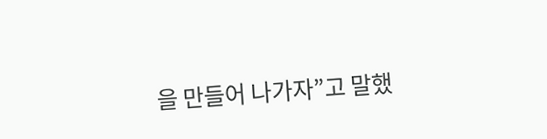을 만들어 나가자”고 말했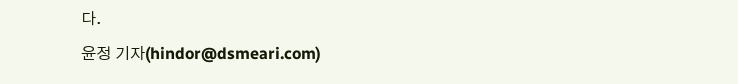다.
윤정 기자(hindor@dsmeari.com)